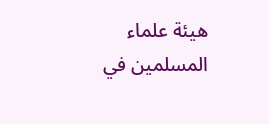هيئة علماء المسلمين في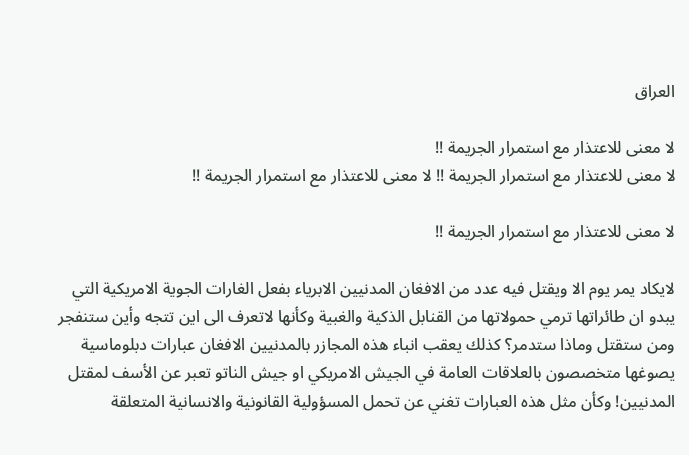العراق

لا معنى للاعتذار مع استمرار الجريمة !!
لا معنى للاعتذار مع استمرار الجريمة !! لا معنى للاعتذار مع استمرار الجريمة !!

لا معنى للاعتذار مع استمرار الجريمة !!

لايكاد يمر يوم الا ويقتل فيه عدد من الافغان المدنيين الابرياء بفعل الغارات الجوية الامريكية التي يبدو ان طائراتها ترمي حمولاتها من القنابل الذكية والغبية وكأنها لاتعرف الى اين تتجه وأين ستنفجر ومن ستقتل وماذا ستدمر؟ كذلك يعقب انباء هذه المجازر بالمدنيين الافغان عبارات دبلوماسية يصوغها متخصصون بالعلاقات العامة في الجيش الامريكي او جيش الناتو تعبر عن الأسف لمقتل المدنيين! وكأن مثل هذه العبارات تغني عن تحمل المسؤولية القانونية والانسانية المتعلقة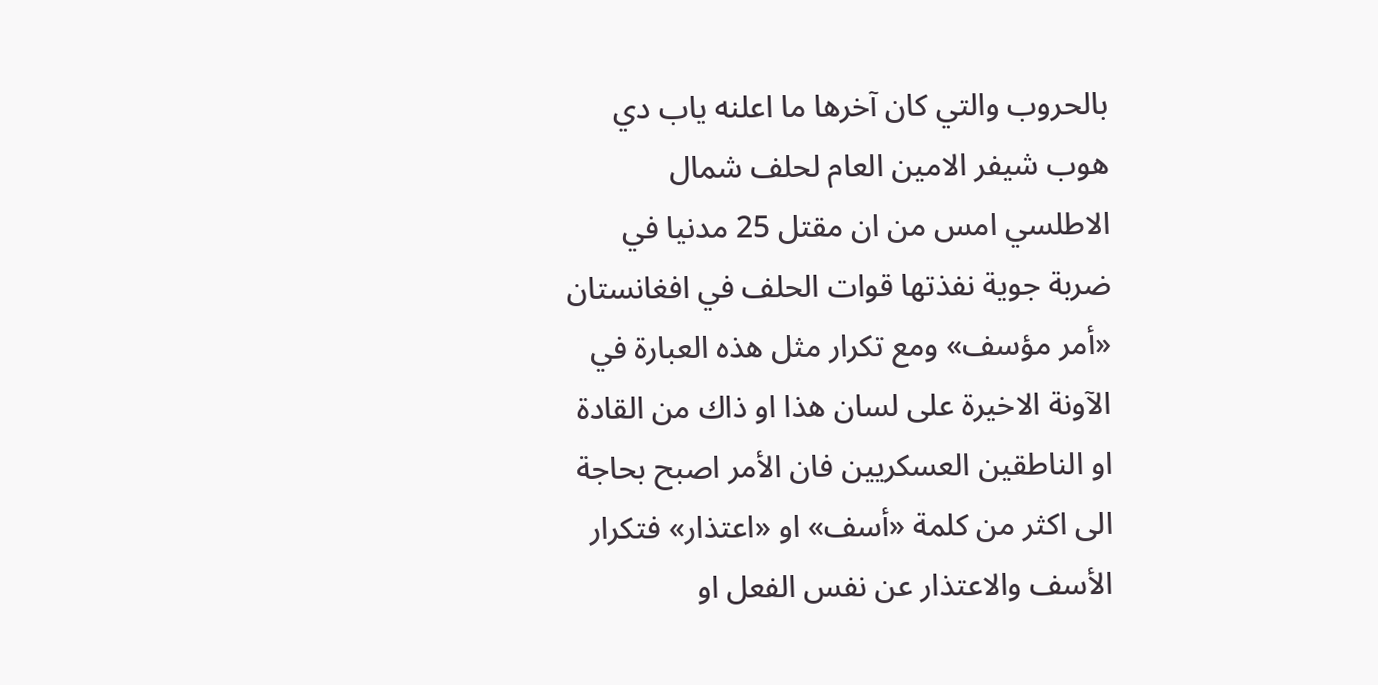بالحروب والتي كان آخرها ما اعلنه ياب دي هوب شيفر الامين العام لحلف شمال الاطلسي امس من ان مقتل 25 مدنيا في ضربة جوية نفذتها قوات الحلف في افغانستان «أمر مؤسف» ومع تكرار مثل هذه العبارة في الآونة الاخيرة على لسان هذا او ذاك من القادة او الناطقين العسكريين فان الأمر اصبح بحاجة الى اكثر من كلمة «أسف» او «اعتذار» فتكرار الأسف والاعتذار عن نفس الفعل او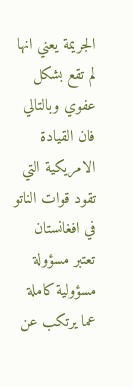الجريمة يعني انها لم تقع بشكل عفوي وبالتالي فان القيادة الامريكية التي تقود قوات الناتو في افغانستان تعتبر مسؤولة مسؤولية كاملة عما يرتكب عن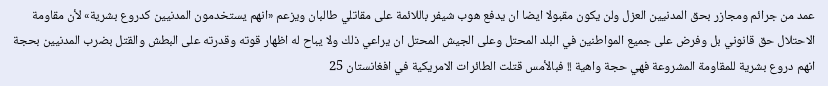عمد من جرائم ومجازر بحق المدنيين العزل ولن يكون مقبولا ايضا ان يدفع هوب شيفر باللائمة على مقاتلي طالبان ويزعم «انهم يستخدمون المدنيين كدروع بشرية» لأن مقاومة الاحتلال حق قانوني بل وفرض على جميع المواطنين في البلد المحتل وعلى الجيش المحتل ان يراعي ذلك ولا يباح له اظهار قوته وقدرته على البطش والقتل بضرب المدنيين بحجة انهم دروع بشرية للمقاومة المشروعة فهي حجة واهية !! فبالأمس قتلت الطائرات الامريكية في افغانستان 25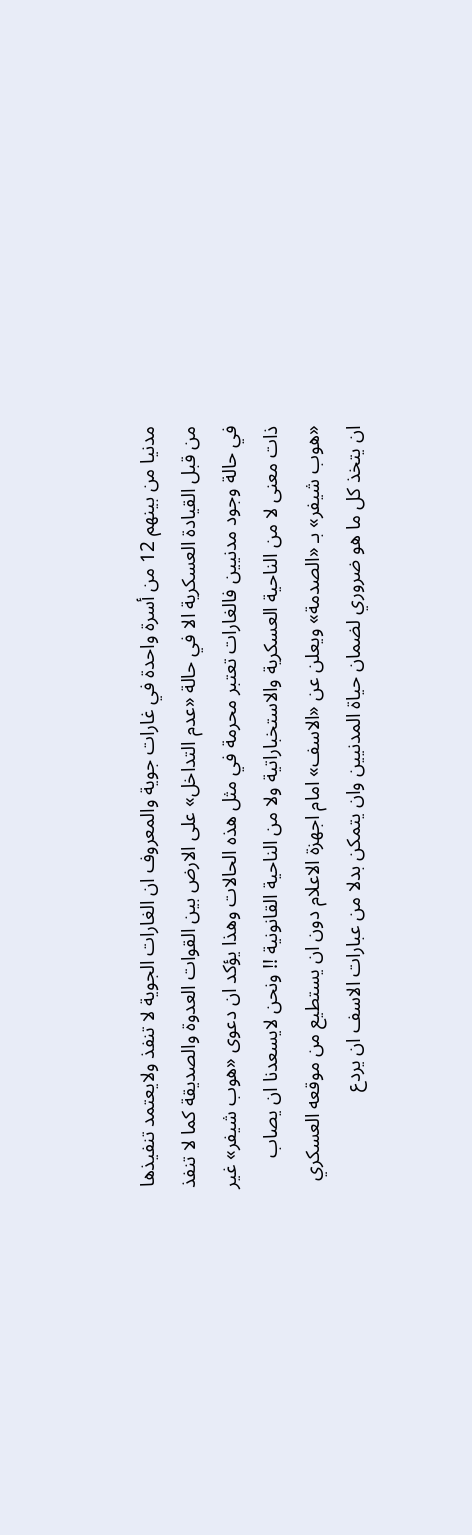مدنيا من بينهم 12 من أسرة واحدة في غارات جوية والمعروف ان الغارات الجوية لا تنفذ ولايعتمد تنفيذها من قبل القيادة العسكرية الا في حالة «عدم التداخل» على الارض بين القوات العدوة والصديقة كما لا تنفذ في حالة وجود مدنيين فالغارات تعتبر محرمة في مثل هذه الحالات وهذا يؤكد ان دعوى «هوب شيفر» غير ذات معنى لا من الناحية العسكرية والاستخباراتية ولا من الناحية القانونية !! ونحن لايسعدنا ان يصاب «هوب شيفر» بـ «الصدمة» ويعلن عن «الاسف» امام اجهزة الاعلام دون ان يستطيع من موقعه العسكري ان يتخذ كل ما هو ضروري لضمان حياة المدنيين وان يتمكن بدلا من عبارات الاسف ان يردع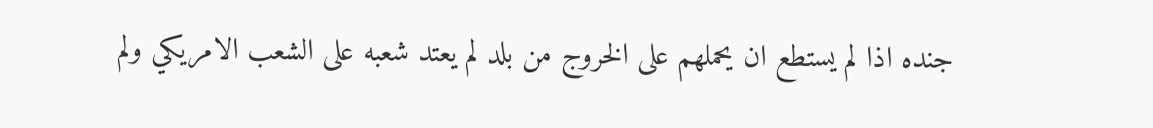جنده اذا لم يستطع ان يحملهم على الخروج من بلد لم يعتد شعبه على الشعب الامريكي ولم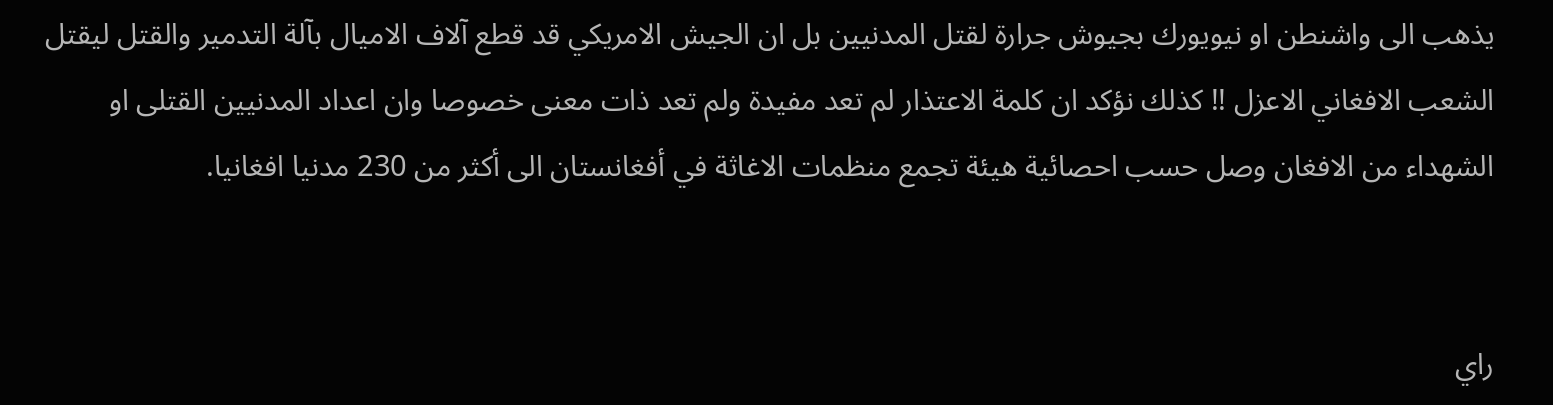يذهب الى واشنطن او نيويورك بجيوش جرارة لقتل المدنيين بل ان الجيش الامريكي قد قطع آلاف الاميال بآلة التدمير والقتل ليقتل الشعب الافغاني الاعزل !! كذلك نؤكد ان كلمة الاعتذار لم تعد مفيدة ولم تعد ذات معنى خصوصا وان اعداد المدنيين القتلى او الشهداء من الافغان وصل حسب احصائية هيئة تجمع منظمات الاغاثة في أفغانستان الى أكثر من 230 مدنيا افغانيا.


راي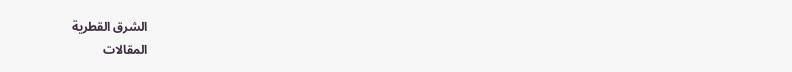الشرق القطرية
المقالات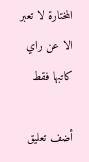المختارة لا تعبر الا عن راي كاتبها فقط

أضف تعليق